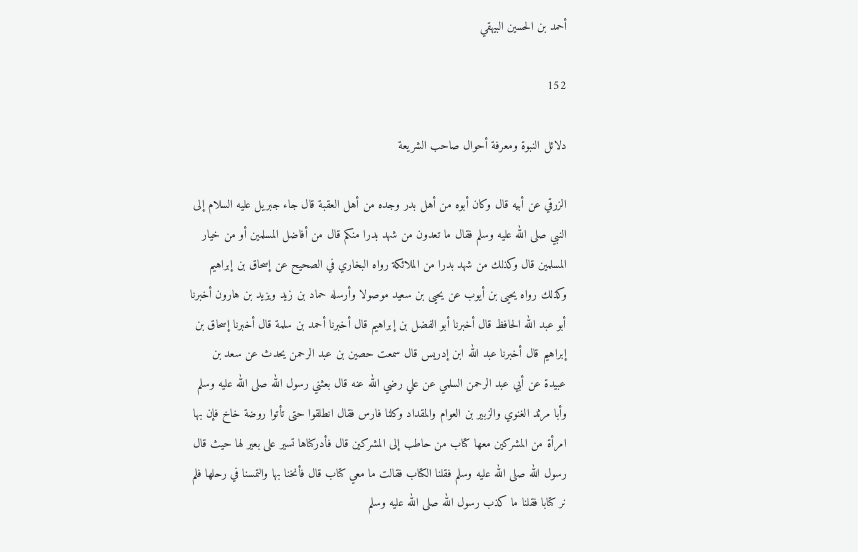أحمد بن الحسين البيهقي

152

دلائل النبوة ومعرفة أحوال صاحب الشريعة

الزرقي عن أبيه قال وكان أبوه من أهل بدر وجده من أهل العقبة قال جاء جبريل عليه السلام إلى النبي صلى الله عليه وسلم فقال ما تعدون من شهد بدرا منكم قال من أفاضل المسلمين أو من خيار المسلمين قال وكذلك من شهد بدرا من الملائكة رواه البخاري في الصحيح عن إسحاق بن إبراهيم وكذلك رواه يحيى بن أيوب عن يحيى بن سعيد موصولا وأرسله حماد بن زيد ويزيد بن هارون أخبرنا أبو عبد الله الحافظ قال أخبرنا أبو الفضل بن إبراهيم قال أخبرنا أحمد بن سلمة قال أخبرنا إسحاق بن إبراهيم قال أخبرنا عبد الله ابن إدريس قال سمعت حصين بن عبد الرحمن يحدث عن سعد بن عبيدة عن أبي عبد الرحمن السلمي عن علي رضي الله عنه قال بعثني رسول الله صلى الله عليه وسلم وأبا مرثد الغنوي والزبير بن العوام والمقداد وكلنا فارس فقال انطلقوا حتى تأتوا روضة خاخ فإن بها امرأة من المشركين معها كتاب من حاطب إلى المشركين قال فأدركناها تسير على بعير لها حيث قال رسول الله صلى الله عليه وسلم فقلنا الكتاب فقالت ما معي كتاب قال فأنخنا بها والتمسنا في رحلها فلم نر كتابا فقلنا ما كذب رسول الله صلى الله عليه وسلم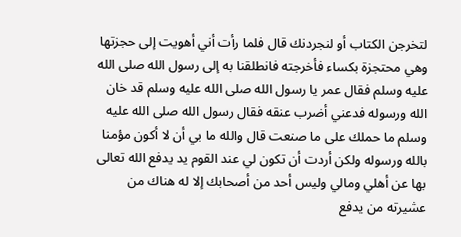لتخرجن الكتاب أو لنجردنك قال فلما رأت أني أهويت إلى حجزتها وهي محتجزة بكساء فأخرجته فانطلقنا به إلى رسول الله صلى الله عليه وسلم فقال عمر يا رسول الله صلى الله عليه وسلم قد خان الله ورسوله فدعني أضرب عنقه فقال رسول الله صلى الله عليه وسلم ما حملك على ما صنعت قال والله ما بي أن لا أكون مؤمنا بالله ورسوله ولكن أردت أن تكون لي عند القوم يد يدفع الله تعالى بها عن أهلي ومالي وليس أحد من أصحابك إلا له هناك من عشيرته من يدفع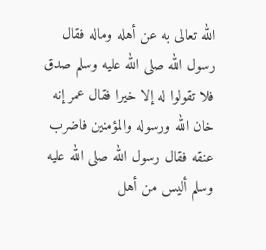الله تعالى به عن أهله وماله فقال رسول الله صلى الله عليه وسلم صدق فلا تقولوا له إلا خيرا فقال عمر إنه خان الله ورسوله والمؤمنين فاضرب عنقه فقال رسول الله صلى الله عليه وسلم أليس من أهل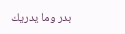بدر وما يدريك